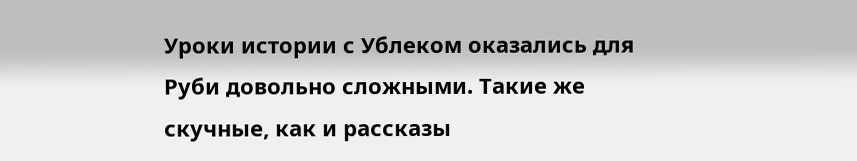Уроки истории с Ублеком оказались для Руби довольно сложными. Такие же скучные, как и рассказы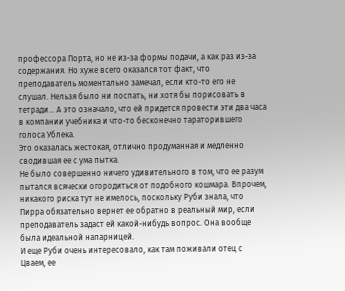профессора Порта, но не из-за формы подачи, а как раз из-за содержания. Но хуже всего оказался тот факт, что преподаватель моментально замечал, если кто-то его не слушал. Нельзя было ни поспать, ни хотя бы порисовать в тетради... А это означало, что ей придется провести эти два часа в компании учебника и что-то бесконечно тараторившего голоса Ублека.
Это оказалась жестокая, отлично продуманная и медленно сводившая ее с ума пытка.
Не было совершенно ничего удивительного в том, что ее разум пытался всячески огородиться от подобного кошмара. Впрочем, никакого риска тут не имелось, поскольку Руби знала, что Пирра обязательно вернет ее обратно в реальный мир, если преподаватель задаст ей какой-нибудь вопрос. Она вообще была идеальной напарницей.
И еще Руби очень интересовало, как там поживали отец с Цваем, ее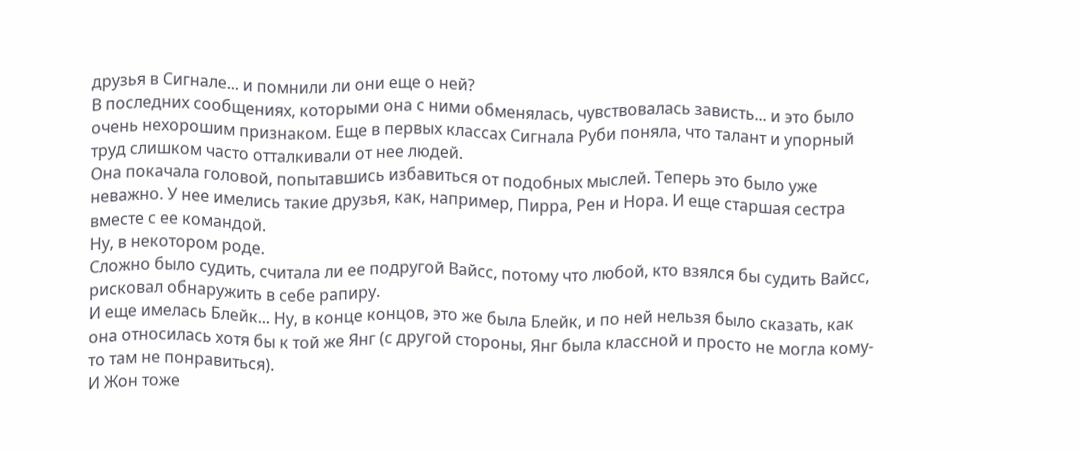друзья в Сигнале... и помнили ли они еще о ней?
В последних сообщениях, которыми она с ними обменялась, чувствовалась зависть... и это было очень нехорошим признаком. Еще в первых классах Сигнала Руби поняла, что талант и упорный труд слишком часто отталкивали от нее людей.
Она покачала головой, попытавшись избавиться от подобных мыслей. Теперь это было уже неважно. У нее имелись такие друзья, как, например, Пирра, Рен и Нора. И еще старшая сестра вместе с ее командой.
Ну, в некотором роде.
Сложно было судить, считала ли ее подругой Вайсс, потому что любой, кто взялся бы судить Вайсс, рисковал обнаружить в себе рапиру.
И еще имелась Блейк... Ну, в конце концов, это же была Блейк, и по ней нельзя было сказать, как она относилась хотя бы к той же Янг (с другой стороны, Янг была классной и просто не могла кому-то там не понравиться).
И Жон тоже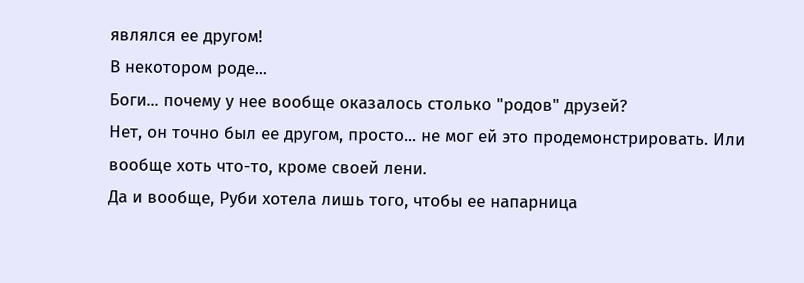являлся ее другом!
В некотором роде...
Боги... почему у нее вообще оказалось столько "родов" друзей?
Нет, он точно был ее другом, просто... не мог ей это продемонстрировать. Или вообще хоть что-то, кроме своей лени.
Да и вообще, Руби хотела лишь того, чтобы ее напарница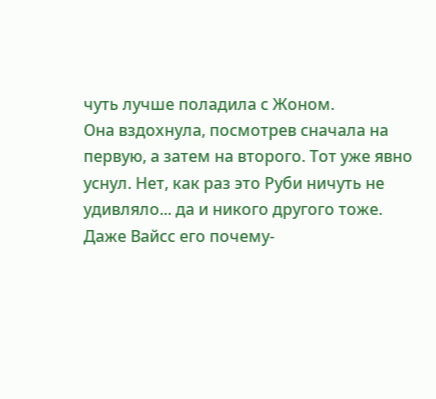чуть лучше поладила с Жоном.
Она вздохнула, посмотрев сначала на первую, а затем на второго. Тот уже явно уснул. Нет, как раз это Руби ничуть не удивляло... да и никого другого тоже. Даже Вайсс его почему-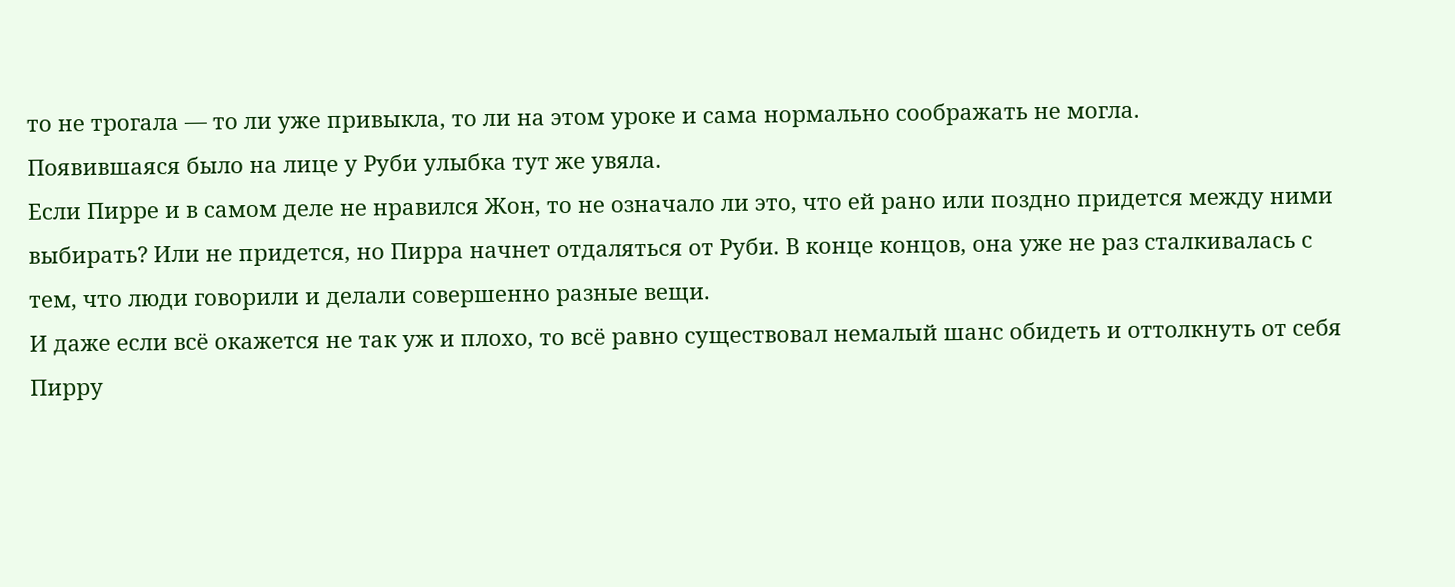то не трогала — то ли уже привыкла, то ли на этом уроке и сама нормально соображать не могла.
Появившаяся было на лице у Руби улыбка тут же увяла.
Если Пирре и в самом деле не нравился Жон, то не означало ли это, что ей рано или поздно придется между ними выбирать? Или не придется, но Пирра начнет отдаляться от Руби. В конце концов, она уже не раз сталкивалась с тем, что люди говорили и делали совершенно разные вещи.
И даже если всё окажется не так уж и плохо, то всё равно существовал немалый шанс обидеть и оттолкнуть от себя Пирру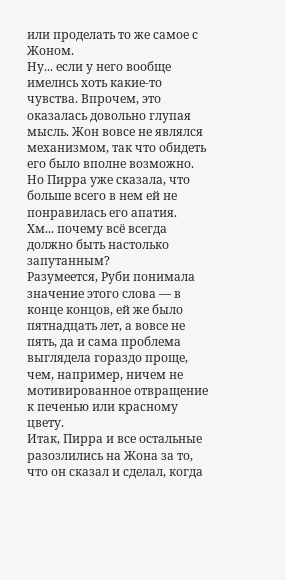или проделать то же самое с Жоном.
Ну... если у него вообще имелись хоть какие-то чувства. Впрочем, это оказалась довольно глупая мысль. Жон вовсе не являлся механизмом, так что обидеть его было вполне возможно.
Но Пирра уже сказала, что больше всего в нем ей не понравилась его апатия.
Хм... почему всё всегда должно быть настолько запутанным?
Разумеется, Руби понимала значение этого слова — в конце концов, ей же было пятнадцать лет, а вовсе не пять, да и сама проблема выглядела гораздо проще, чем, например, ничем не мотивированное отвращение к печенью или красному цвету.
Итак, Пирра и все остальные разозлились на Жона за то, что он сказал и сделал, когда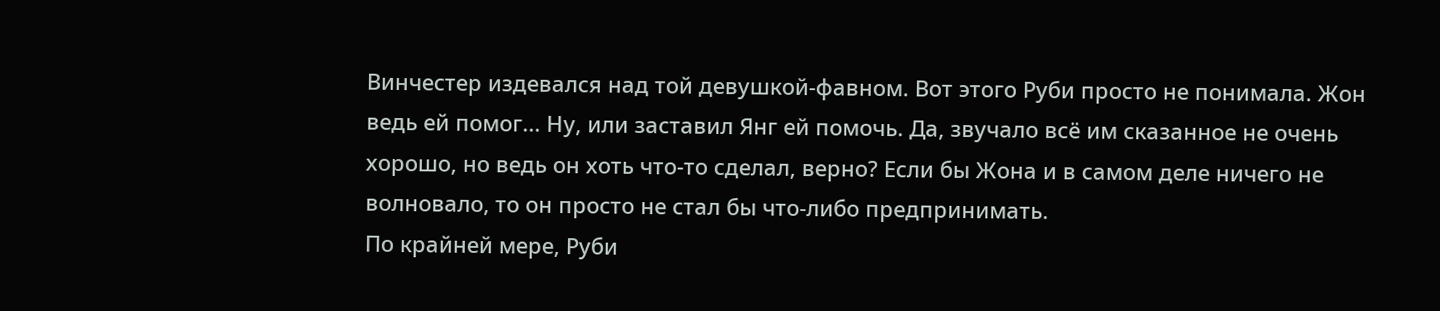Винчестер издевался над той девушкой-фавном. Вот этого Руби просто не понимала. Жон ведь ей помог... Ну, или заставил Янг ей помочь. Да, звучало всё им сказанное не очень хорошо, но ведь он хоть что-то сделал, верно? Если бы Жона и в самом деле ничего не волновало, то он просто не стал бы что-либо предпринимать.
По крайней мере, Руби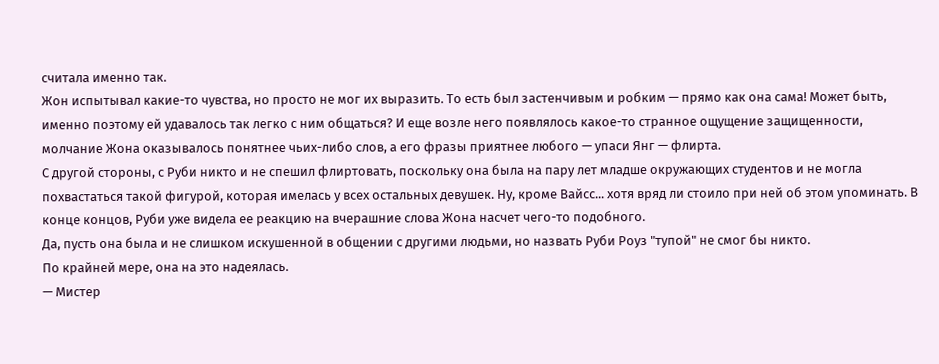считала именно так.
Жон испытывал какие-то чувства, но просто не мог их выразить. То есть был застенчивым и робким — прямо как она сама! Может быть, именно поэтому ей удавалось так легко с ним общаться? И еще возле него появлялось какое-то странное ощущение защищенности, молчание Жона оказывалось понятнее чьих-либо слов, а его фразы приятнее любого — упаси Янг — флирта.
С другой стороны, с Руби никто и не спешил флиртовать, поскольку она была на пару лет младше окружающих студентов и не могла похвастаться такой фигурой, которая имелась у всех остальных девушек. Ну, кроме Вайсс... хотя вряд ли стоило при ней об этом упоминать. В конце концов, Руби уже видела ее реакцию на вчерашние слова Жона насчет чего-то подобного.
Да, пусть она была и не слишком искушенной в общении с другими людьми, но назвать Руби Роуз "тупой" не смог бы никто.
По крайней мере, она на это надеялась.
— Мистер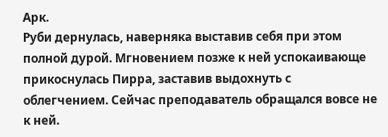Арк.
Руби дернулась, наверняка выставив себя при этом полной дурой. Мгновением позже к ней успокаивающе прикоснулась Пирра, заставив выдохнуть с облегчением. Сейчас преподаватель обращался вовсе не к ней.